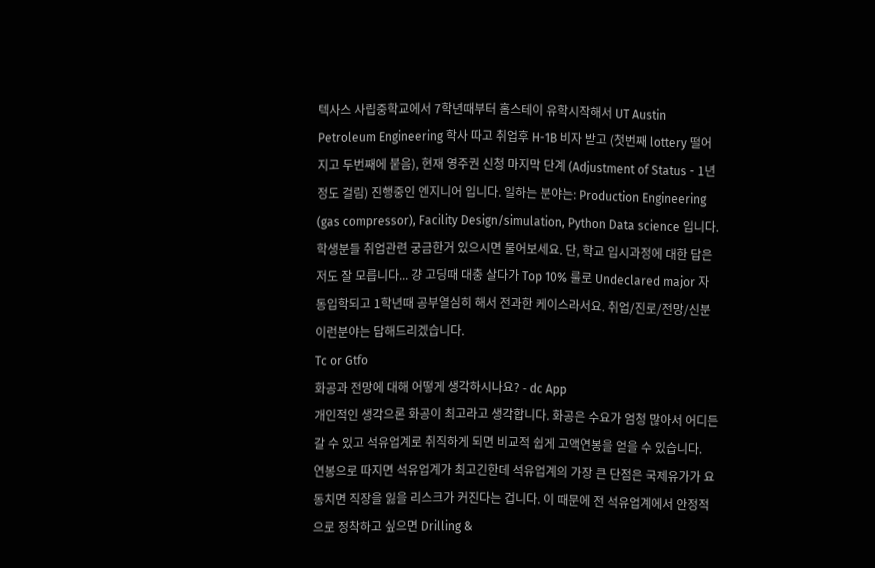텍사스 사립중학교에서 7학년때부터 홈스테이 유학시작해서 UT Austin Petroleum Engineering 학사 따고 취업후 H-1B 비자 받고 (첫번째 lottery 떨어지고 두번째에 붙음), 현재 영주권 신청 마지막 단계 (Adjustment of Status - 1년정도 걸림) 진행중인 엔지니어 입니다. 일하는 분야는: Production Engineering (gas compressor), Facility Design/simulation, Python Data science 입니다.
학생분들 취업관련 궁금한거 있으시면 물어보세요. 단, 학교 입시과정에 대한 답은 저도 잘 모릅니다... 걍 고딩때 대충 살다가 Top 10% 룰로 Undeclared major 자동입학되고 1학년때 공부열심히 해서 전과한 케이스라서요. 취업/진로/전망/신분 이런분야는 답해드리겠습니다.
Tc or Gtfo
화공과 전망에 대해 어떻게 생각하시나요? - dc App
개인적인 생각으론 화공이 최고라고 생각합니다. 화공은 수요가 엄청 많아서 어디든 갈 수 있고 석유업계로 취직하게 되면 비교적 쉽게 고액연봉을 얻을 수 있습니다.
연봉으로 따지면 석유업계가 최고긴한데 석유업계의 가장 큰 단점은 국제유가가 요동치면 직장을 잃을 리스크가 커진다는 겁니다. 이 때문에 전 석유업계에서 안정적으로 정착하고 싶으면 Drilling &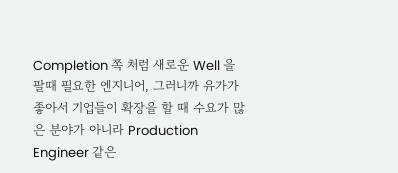Completion 쪽 처럼 새로운 Well 을 팔때 필요한 엔지니어, 그러니까 유가가 좋아서 기업들이 확장을 할 때 수요가 많은 분야가 아니라 Production Engineer 같은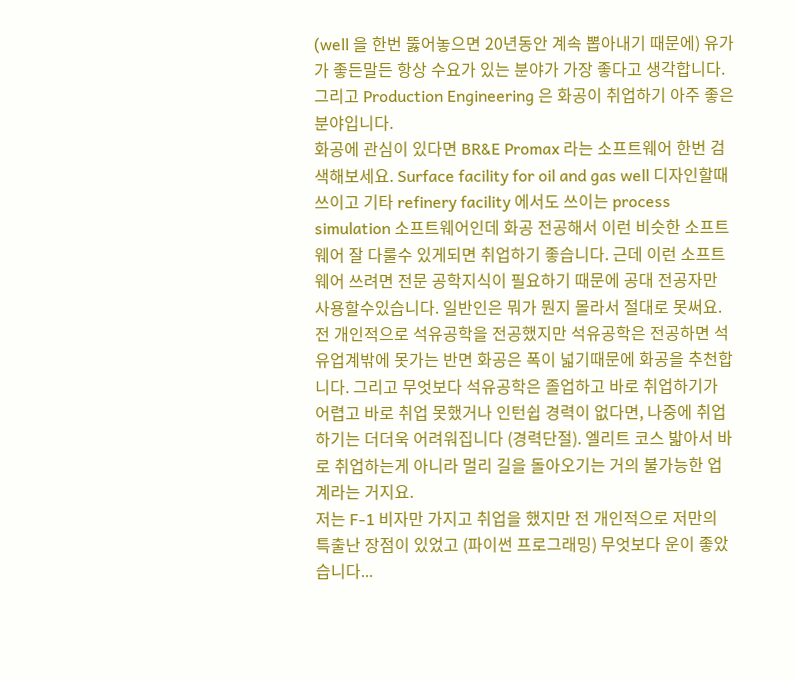(well 을 한번 뚫어놓으면 20년동안 계속 뽑아내기 때문에) 유가가 좋든말든 항상 수요가 있는 분야가 가장 좋다고 생각합니다. 그리고 Production Engineering 은 화공이 취업하기 아주 좋은 분야입니다.
화공에 관심이 있다면 BR&E Promax 라는 소프트웨어 한번 검색해보세요. Surface facility for oil and gas well 디자인할때 쓰이고 기타 refinery facility 에서도 쓰이는 process simulation 소프트웨어인데 화공 전공해서 이런 비슷한 소프트웨어 잘 다룰수 있게되면 취업하기 좋습니다. 근데 이런 소프트웨어 쓰려면 전문 공학지식이 필요하기 때문에 공대 전공자만 사용할수있습니다. 일반인은 뭐가 뭔지 몰라서 절대로 못써요.
전 개인적으로 석유공학을 전공했지만 석유공학은 전공하면 석유업계밖에 못가는 반면 화공은 폭이 넓기때문에 화공을 추천합니다. 그리고 무엇보다 석유공학은 졸업하고 바로 취업하기가 어렵고 바로 취업 못했거나 인턴쉽 경력이 없다면, 나중에 취업하기는 더더욱 어려워집니다 (경력단절). 엘리트 코스 밟아서 바로 취업하는게 아니라 멀리 길을 돌아오기는 거의 불가능한 업계라는 거지요.
저는 F-1 비자만 가지고 취업을 했지만 전 개인적으로 저만의 특출난 장점이 있었고 (파이썬 프로그래밍) 무엇보다 운이 좋았습니다...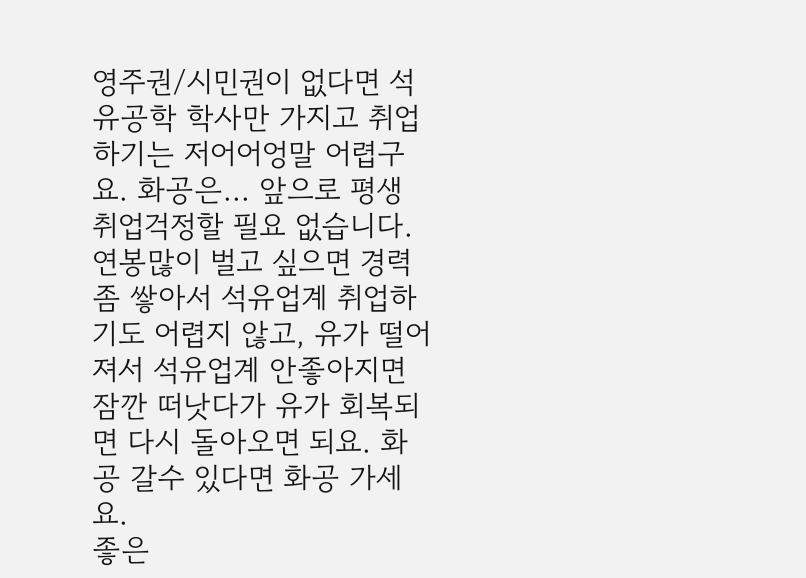영주권/시민권이 없다면 석유공학 학사만 가지고 취업하기는 저어어엉말 어렵구요. 화공은... 앞으로 평생 취업걱정할 필요 없습니다. 연봉많이 벌고 싶으면 경력좀 쌓아서 석유업계 취업하기도 어렵지 않고, 유가 떨어져서 석유업계 안좋아지면 잠깐 떠낫다가 유가 회복되면 다시 돌아오면 되요. 화공 갈수 있다면 화공 가세요.
좋은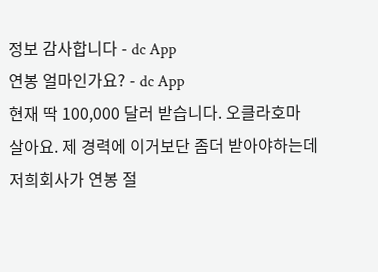정보 감사합니다 - dc App
연봉 얼마인가요? - dc App
현재 딱 100,000 달러 받습니다. 오클라호마 살아요. 제 경력에 이거보단 좀더 받아야하는데 저희회사가 연봉 절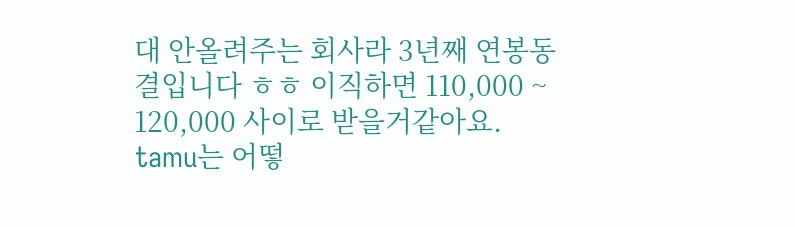대 안올려주는 회사라 3년째 연봉동결입니다 ㅎㅎ 이직하면 110,000 ~ 120,000 사이로 받을거같아요.
tamu는 어떻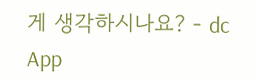게 생각하시나요? - dc App